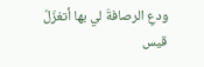ودعِ الرصافةَ لي بها أتغزّلُ
قيس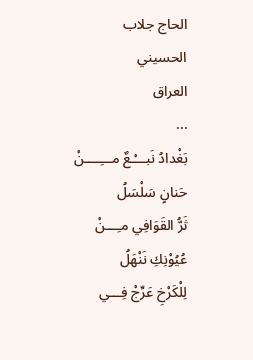الحاج جلاب الحسيني
العراق
...
بَغْدادُ نَبـــْـعٌ مـــِــــنْ حَنانٍ سَلْسَلُ
ثَرُّ القَوَافِي مـِـــنْ عُيُوْنِكِ نَنْهَلُ
لِلْكَرْخِ عَرِّجْ فِـــي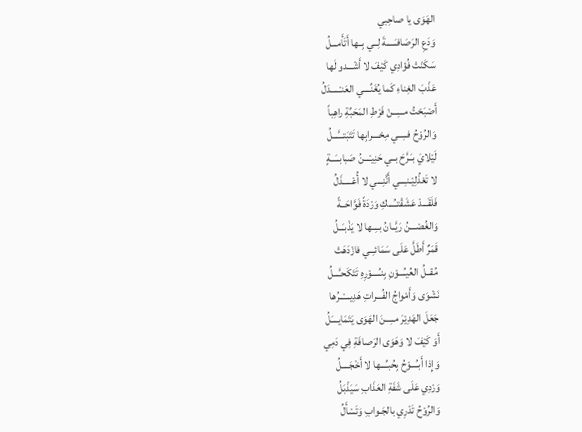الهَوَى يا صاحِبي
وَدَعِ الرَصَافـَـــــةَ لِــي بِــها أَتَأَمـــلُ
سَكَنْتْ فُؤادِي كَيْفَ لا أَشْـــدو لَها
عَذْبَ الغِناءِ كَما يُغَنِّــــي العَنـْـــــدَلُ
أَصْبَحْتُ مـــِـــنْ فَرْطِ المَحَبِّةِ راهِباً
وَالرُوْحُ فــِـــي مِحْــــرابِها تَتَبَتـــَّـــلُ
لَيْلايَ بـَـرَّحَ بــي حَنِيـْـــنُ صَبابــَـــةٍ
لا تَعْذُلِيْـنـِـــي أَنَّنِـــي لا أُعْـــــذَلُ
فَلَقَـــدْ عَشَقْتــُـــكِ وَرْدَةً فَوَّاحَــةً
وَالغُصْـــنُ رَيَّــانُ بــِــها لا يَذْبـَــلُ
قَمَرٌ أَطَلَّ عَلَى سَمَائـِــي فازْدَهَتْ
مُقــلُ العُيـُـــوْنِ بِنـُــــوْرِهِ تَتَكَحـَّـــلُ
نَشْوَى وَأَمْواجُ الفُـــراتِ هَدِيــــْــرُها
جَعَلَ الهَدِيْرَ مــِـــنَ الهَوَى يَتَمَايــــَلُ
أَوَ كَيْفَ لا وَهَوَى الرَصافَةِ فِي دَمِي
وَإِذا أَبـُـــوْحُ بِحُبـِّـــها لا أَخْجَــــلُ
وَرْدِي عَلَى شَفَةِ العَذَابِ سَيَذْبَلُ
وَالرُوْحُ تَدْرِي بالجَـوابِ وَتَسْأَلُ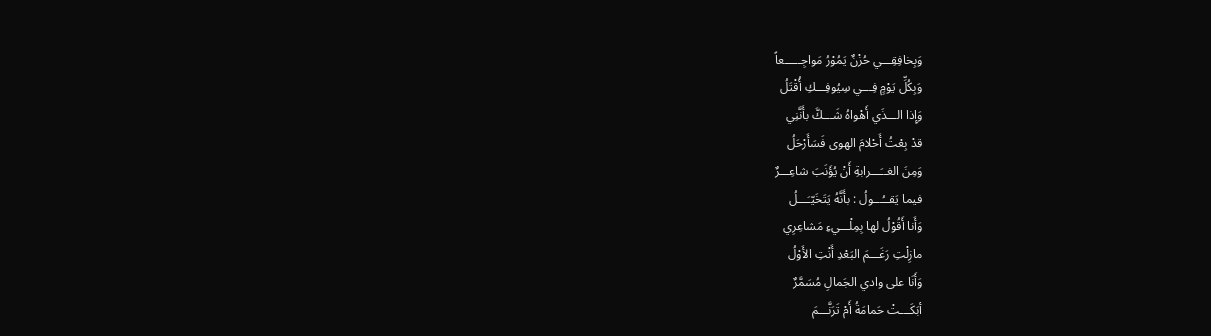وَبِخافِقِـــي حُزْنٌ يَمُوْرُ مَواجِـــــعاً
وَبِكُلِّ يَوْمٍ فِـــي سِيُوفِـــكِ أُقْتَلُ
وَإِذا الـــذَي أَهْواهُ شَـــكَّ بأَنَّنِي
قدْ بِعْتُ أَحْلامَ الهوى فَسَأَرْحَلُ
وَمِنَ الغــَـــرابةِ أَنْ يُؤَنَبَ شاعِـــرٌ
فيما يَقــُـــولُ : بأَنَّهُ يَتَخَيّـَـــلُ
وَأَنا أَقُوْلُ لها بِمِلْـــيءِ مَشاعِرِي
مازِلْتِ رَغَـــمَ البَعْدِ أَنْتِ الأَوْلُ
وَأَنَا على وادي الجَمالِ مُسَمَّرٌ
أبَكَـــتْ حَمامَةُ أَمْ تَرَنَّـــمَ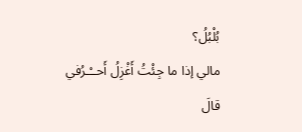بُلْبُلُ؟
مالي إذا ما جِئْتُ أَغْزِلُ أَحــْـرُفي
قالَ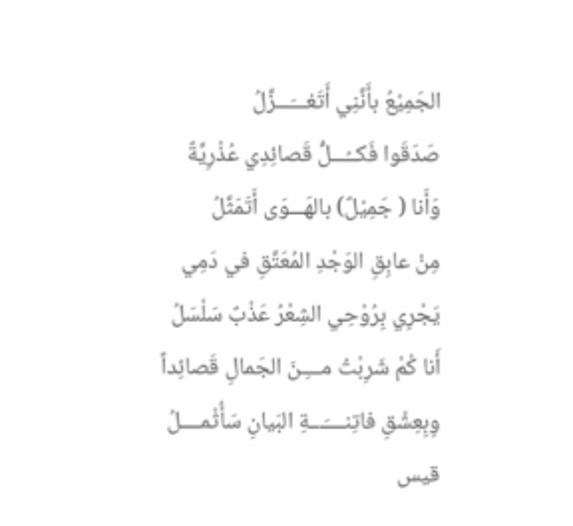الجَمِيْعُ بأَنَّنِي أَتَغـــَـــزَّلُ
صَدَقَوا فَكــُـــلُّ قَصائِدِي عُذْرِيَّةٌ
وَأَنا ( جَمِيْلٌ) بالهَـــوَى أَتَمَثَّلُ
مِنْ عابِقِ الوَجْدِ المُعَتَّقِ في دَمِي
يَجْرِي بِرُوْحِي الشِعْرُ عَذْبٌ سَلْسَلُ
أَنا كْمْ شَرِبْتُ مـــِـنَ الجَمالِ قَصائِداً
وِبِعِشْقِ فاتِنــــَـــةِ البَيانِ سَأُثْمــــلُ
قيس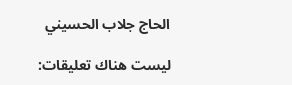الحاج جلاب الحسيني

ليست هناك تعليقات: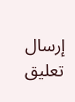إرسال تعليق